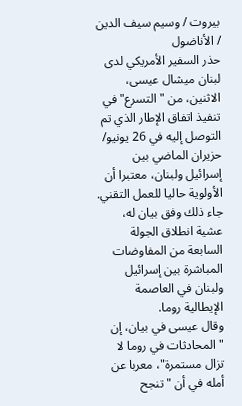بيروت / وسيم سيف الدين / الأناضول
حذر السفير الأمريكي لدى لبنان ميشال عيسى، الاثنين، من "التسرع" في تنفيذ اتفاق الإطار الذي تم التوصل إليه في 26 يونيو/ حزيران الماضي بين إسرائيل ولبنان، معتبرا أن الأولوية حاليا للعمل التقني.
جاء ذلك وفق بيان له، عشية انطلاق الجولة السابعة من المفاوضات المباشرة بين إسرائيل ولبنان في العاصمة الإيطالية روما.
وقال عيسى في بيان، إن "المحادثات في روما لا تزال مستمرة"، معربا عن أمله في أن "تنجح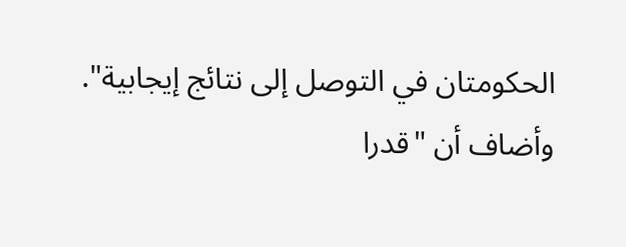الحكومتان في التوصل إلى نتائج إيجابية".
وأضاف أن "قدرا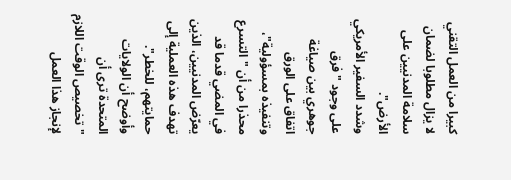كبيرا من العمل التقني لا يزال مطلوبا لضمان سلامة المدنيين على الأرض".
وشدد السفير الأمريكي على وجود "فرق جوهري بين صياغة اتفاق على الورق وتنفيذه بمسؤولية"، محذرا من أن "التسرع في المضي قدما قد يعرّض المدنيين، الذين تهدف هذه العملية إلى حمايتهم، للخطر".
وأوضح أن الولايات المتحدة ترى أن "تخصيص الوقت اللازم لإنجاز هذا العمل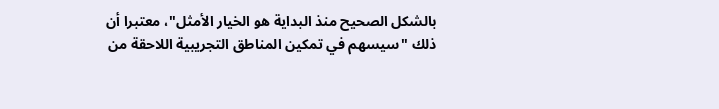بالشكل الصحيح منذ البداية هو الخيار الأمثل"، معتبرا أن ذلك "سيسهم في تمكين المناطق التجريبية اللاحقة من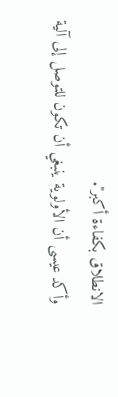الانطلاق بكفاءة أكبر".
وأكد عيسى أن الأولوية ينبغي أن تكون للتوصل إلى آلية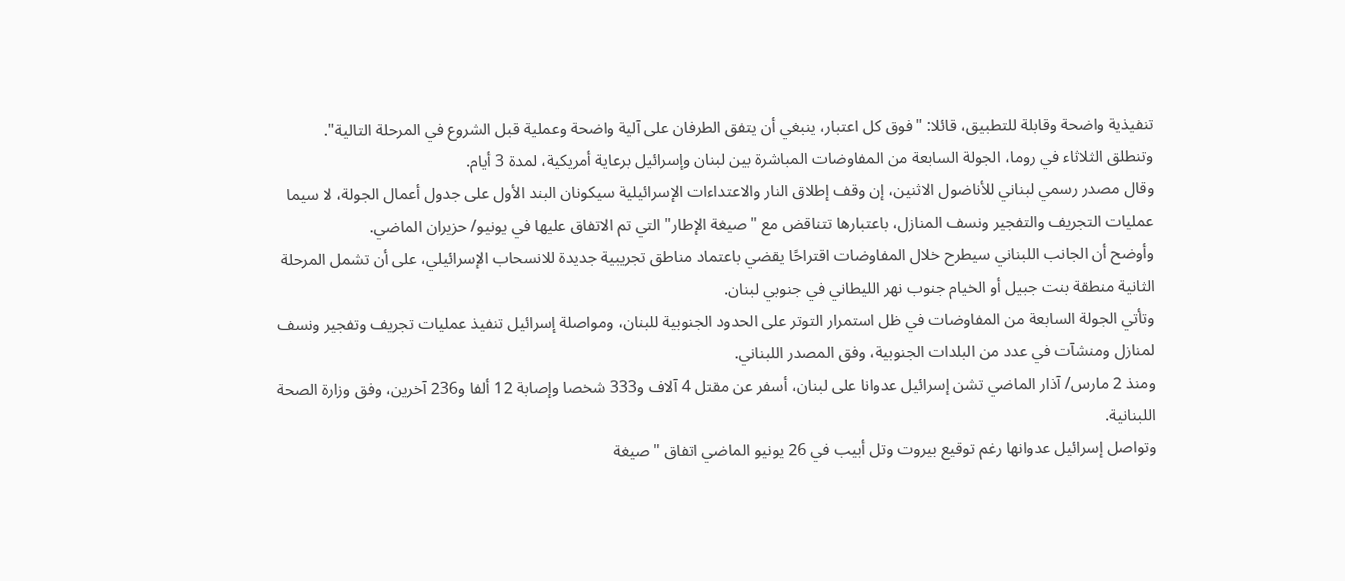تنفيذية واضحة وقابلة للتطبيق، قائلا: "فوق كل اعتبار، ينبغي أن يتفق الطرفان على آلية واضحة وعملية قبل الشروع في المرحلة التالية".
وتنطلق الثلاثاء في روما، الجولة السابعة من المفاوضات المباشرة بين لبنان وإسرائيل برعاية أمريكية، لمدة 3 أيام.
وقال مصدر رسمي لبناني للأناضول الاثنين، إن وقف إطلاق النار والاعتداءات الإسرائيلية سيكونان البند الأول على جدول أعمال الجولة، لا سيما عمليات التجريف والتفجير ونسف المنازل، باعتبارها تتناقض مع "صيغة الإطار" التي تم الاتفاق عليها في يونيو/ حزيران الماضي.
وأوضح أن الجانب اللبناني سيطرح خلال المفاوضات اقتراحًا يقضي باعتماد مناطق تجريبية جديدة للانسحاب الإسرائيلي، على أن تشمل المرحلة الثانية منطقة بنت جبيل أو الخيام جنوب نهر الليطاني في جنوبي لبنان.
وتأتي الجولة السابعة من المفاوضات في ظل استمرار التوتر على الحدود الجنوبية للبنان، ومواصلة إسرائيل تنفيذ عمليات تجريف وتفجير ونسف لمنازل ومنشآت في عدد من البلدات الجنوبية، وفق المصدر اللبناني.
ومنذ 2 مارس/ آذار الماضي تشن إسرائيل عدوانا على لبنان، أسفر عن مقتل 4 آلاف و333 شخصا وإصابة 12 ألفا و236 آخرين، وفق وزارة الصحة اللبنانية.
وتواصل إسرائيل عدوانها رغم توقيع بيروت وتل أبيب في 26 يونيو الماضي اتفاق "صيغة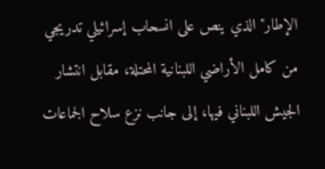الإطار" الذي ينص على انسحاب إسرائيلي تدريجي من كامل الأراضي اللبنانية المحتلة، مقابل انتشار الجيش اللبناني فيها، إلى جانب نزع سلاح الجماعات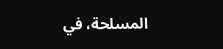المسلحة، في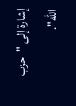إشارة إلى "حزب الله".